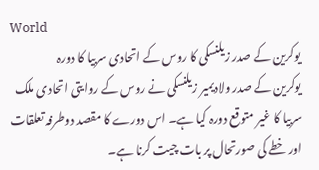World
یوکرین کے صدر زیلنسکی کا روس کے اتحادی سربیا کا دورہ
یوکرین کے صدر ولادیمیر زیلنسکی نے روس کے روایتی اتحادی ملک سربیا کا غیر متوقع دورہ کیا ہے۔ اس دورے کا مقصد دوطرفہ تعلقات اور خطے کی صورتحال پر بات چیت کرنا ہے۔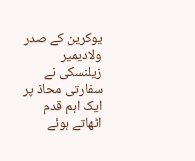یوکرین کے صدر ولادیمیر زیلنسکی نے سفارتی محاذ پر ایک اہم قدم اٹھاتے ہوئے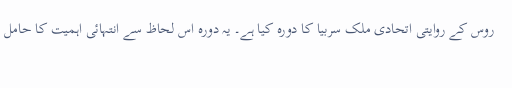روس کے روایتی اتحادی ملک سربیا کا دورہ کیا ہے۔ یہ دورہ اس لحاظ سے انتہائی اہمیت کا حامل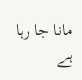مانا جا رہا ہے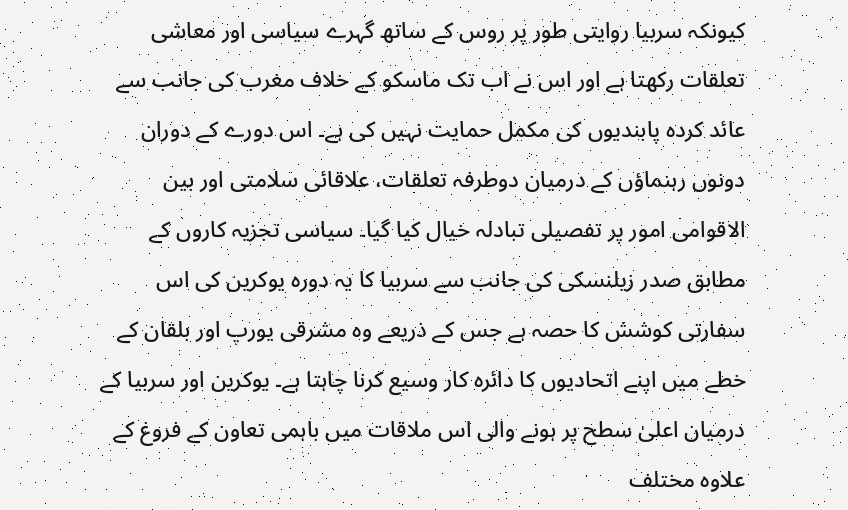کیونکہ سربیا روایتی طور پر روس کے ساتھ گہرے سیاسی اور معاشی تعلقات رکھتا ہے اور اس نے اب تک ماسکو کے خلاف مغرب کی جانب سے عائد کردہ پابندیوں کی مکمل حمایت نہیں کی ہے۔ اس دورے کے دوران دونوں رہنماؤں کے درمیان دوطرفہ تعلقات، علاقائی سلامتی اور بین الاقوامی امور پر تفصیلی تبادلہ خیال کیا گیا۔ سیاسی تجزیہ کاروں کے مطابق صدر زیلنسکی کی جانب سے سربیا کا یہ دورہ یوکرین کی اس سفارتی کوشش کا حصہ ہے جس کے ذریعے وہ مشرقی یورپ اور بلقان کے خطے میں اپنے اتحادیوں کا دائرہ کار وسیع کرنا چاہتا ہے۔ یوکرین اور سربیا کے درمیان اعلیٰ سطح پر ہونے والی اس ملاقات میں باہمی تعاون کے فروغ کے علاوہ مختلف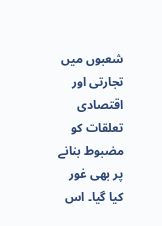شعبوں میں تجارتی اور اقتصادی تعلقات کو مضبوط بنانے پر بھی غور کیا گیا۔ اس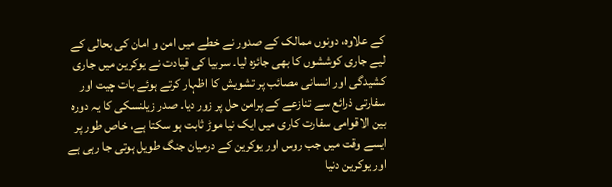کے علاوہ، دونوں ممالک کے صدور نے خطے میں امن و امان کی بحالی کے لیے جاری کوششوں کا بھی جائزہ لیا۔ سربیا کی قیادت نے یوکرین میں جاری کشیدگی اور انسانی مصائب پر تشویش کا اظہار کرتے ہوئے بات چیت اور سفارتی ذرائع سے تنازعے کے پرامن حل پر زور دیا۔ صدر زیلنسکی کا یہ دورہ بین الاقوامی سفارت کاری میں ایک نیا موڑ ثابت ہو سکتا ہے، خاص طور پر ایسے وقت میں جب روس اور یوکرین کے درمیان جنگ طویل ہوتی جا رہی ہے اور یوکرین دنیا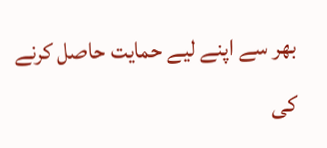بھر سے اپنے لیے حمایت حاصل کرنے کی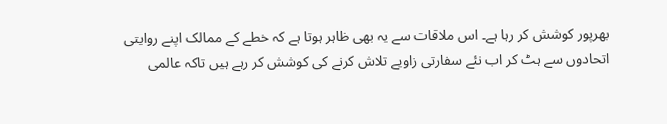بھرپور کوشش کر رہا ہے۔ اس ملاقات سے یہ بھی ظاہر ہوتا ہے کہ خطے کے ممالک اپنے روایتی اتحادوں سے ہٹ کر اب نئے سفارتی زاویے تلاش کرنے کی کوشش کر رہے ہیں تاکہ عالمی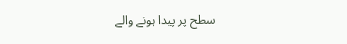سطح پر پیدا ہونے والے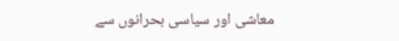معاشی اور سیاسی بحرانوں سے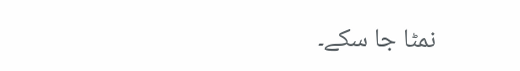نمٹا جا سکے۔